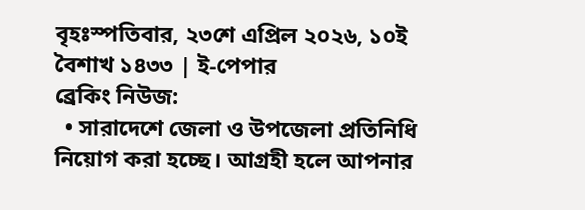বৃহঃস্পতিবার, ২৩শে এপ্রিল ২০২৬, ১০ই বৈশাখ ১৪৩৩ | ই-পেপার
ব্রেকিং নিউজ:
  • সারাদেশে জেলা ও উপজেলা প্রতিনিধি নিয়োগ করা হচ্ছে। আগ্রহী হলে আপনার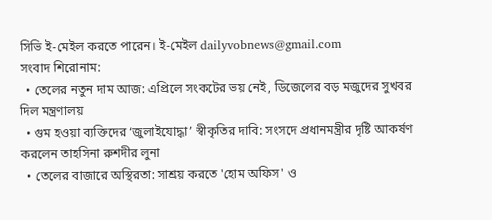সিভি ই-মেইল করতে পারেন। ই-মেইল dailyvobnews@gmail.com
সংবাদ শিরোনাম:
  • তেলের নতুন দাম আজ: এপ্রিলে সংকটের ভয় নেই, ডিজেলের বড় মজুদের সুখবর দিল মন্ত্রণালয়
  • গুম হওয়া ব্যক্তিদের ‘জুলাইযোদ্ধা’ স্বীকৃতির দাবি: সংসদে প্রধানমন্ত্রীর দৃষ্টি আকর্ষণ করলেন তাহসিনা রুশদীর লুনা
  • তেলের বাজারে অস্থিরতা: সাশ্রয় করতে 'হোম অফিস' ও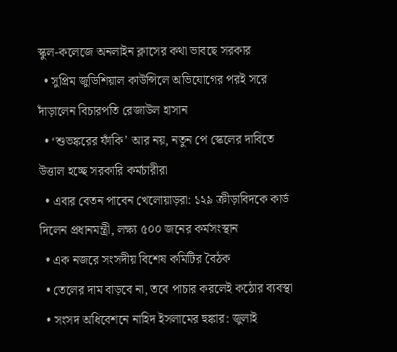স্কুল-কলেজে অনলাইন ক্লাসের কথা ভাবছে সরকার
  • সুপ্রিম জুডিশিয়াল কাউন্সিলে অভিযোগের পরই সরে দাঁড়ালেন বিচারপতি রেজাউল হাসান
  • ‘শুভঙ্করের ফাঁকি’ আর নয়, নতুন পে স্কেলের দাবিতে উত্তাল হচ্ছে সরকারি কর্মচারীরা
  • এবার বেতন পাবেন খেলোয়াড়রা: ১২৯ ক্রীড়াবিদকে কার্ড দিলেন প্রধানমন্ত্রী, লক্ষ্য ৫০০ জনের কর্মসংস্থান
  • এক নজরে সংসদীয় বিশেষ কমিটির বৈঠক
  • তেলের দাম বাড়বে না, তবে পাচার করলেই কঠোর ব্যবস্থা
  • সংসদ অধিবেশনে নাহিদ ইসলামের হুঙ্কার: জুলাই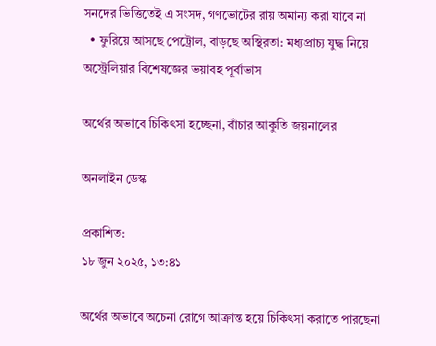সনদের ভিত্তিতেই এ সংসদ, গণভোটের রায় অমান্য করা যাবে না
  • ফুরিয়ে আসছে পেট্রোল, বাড়ছে অস্থিরতা: মধ্যপ্রাচ্য যুদ্ধ নিয়ে অস্ট্রেলিয়ার বিশেষজ্ঞের ভয়াবহ পূর্বাভাস

অর্থের অভাবে চিকিৎসা হচ্ছেনা, বাঁচার আকুতি জয়নালের

অনলাইন ডেস্ক

প্রকাশিত:
১৮ জুন ২০২৫, ১৩:৪১

অর্থের অভাবে অচেনা রোগে আক্রান্ত হয়ে চিকিৎসা করাতে পারছেনা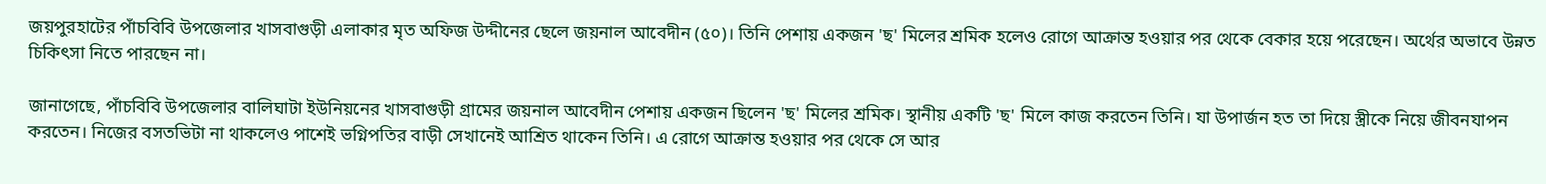জয়পুরহাটের পাঁচবিবি উপজেলার খাসবাগুড়ী এলাকার মৃত অফিজ উদ্দীনের ছেলে জয়নাল আবেদীন (৫০)। তিনি পেশায় একজন 'ছ' মিলের শ্রমিক হলেও রোগে আক্রান্ত হওয়ার পর থেকে বেকার হয়ে পরেছেন। অর্থের অভাবে উন্নত চিকিৎসা নিতে পারছেন না।

জানাগেছে, পাঁচবিবি উপজেলার বালিঘাটা ইউনিয়নের খাসবাগুড়ী গ্রামের জয়নাল আবেদীন পেশায় একজন ছিলেন 'ছ' মিলের শ্রমিক। স্থানীয় একটি 'ছ' মিলে কাজ করতেন তিনি। যা উপার্জন হত তা দিয়ে স্ত্রীকে নিয়ে জীবনযাপন করতেন। নিজের বসতভিটা না থাকলেও পাশেই ভগ্নিপতির বাড়ী সেখানেই আশ্রিত থাকেন তিনি। এ রোগে আক্রান্ত হওয়ার পর থেকে সে আর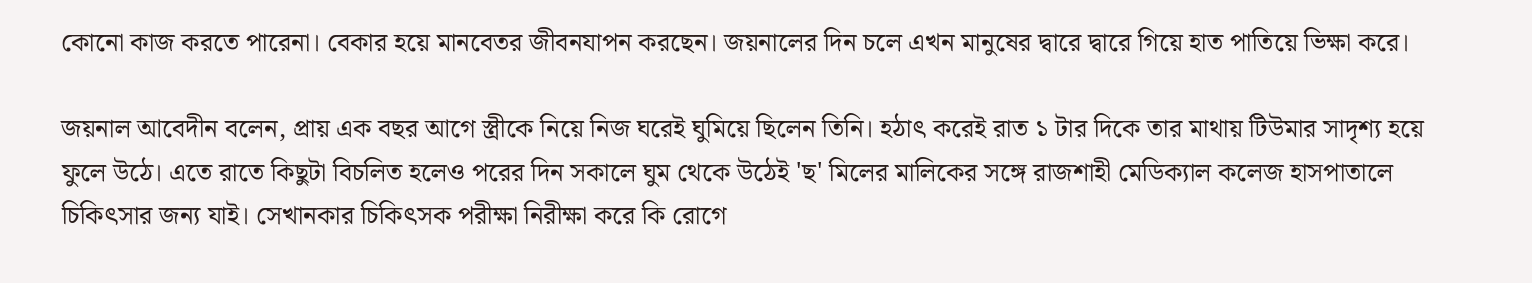কোনো কাজ করতে পারেনা। বেকার হয়ে মানবেতর জীবনযাপন করছেন। জয়নালের দিন চলে এখন মানুষের দ্বারে দ্বারে গিয়ে হাত পাতিয়ে ভিক্ষা করে।

জয়নাল আবেদীন বলেন, প্রায় এক বছর আগে স্ত্রীকে নিয়ে নিজ ঘরেই ঘুমিয়ে ছিলেন তিনি। হঠাৎ করেই রাত ১ টার দিকে তার মাথায় টিউমার সাদৃশ্য হয়ে ফুলে উঠে। এতে রাতে কিছুটা বিচলিত হলেও পরের দিন সকালে ঘুম থেকে উঠেই 'ছ' মিলের মালিকের সঙ্গে রাজশাহী মেডিক্যাল কলেজ হাসপাতালে চিকিৎসার জন্য যাই। সেখানকার চিকিৎসক পরীক্ষা নিরীক্ষা করে কি রোগে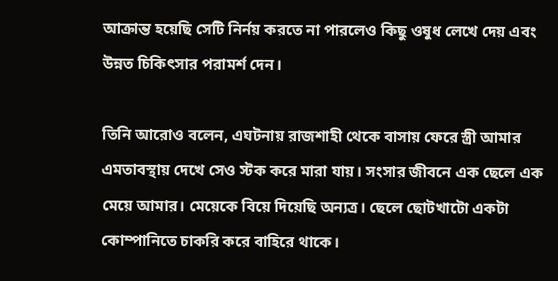আক্রান্ত হয়েছি সেটি নির্নয় করতে না পারলেও কিছু ওষুধ লেখে দেয় এবং উন্নত চিকিৎসার পরামর্শ দেন।

তিনি আরোও বলেন, এঘটনায় রাজশাহী থেকে বাসায় ফেরে স্ত্রী আমার এমতাবস্থায় দেখে সেও স্টক করে মারা যায়। সংসার জীবনে এক ছেলে এক মেয়ে আমার। মেয়েকে বিয়ে দিয়েছি অন্যত্র। ছেলে ছোটখাটো একটা কোম্পানিতে চাকরি করে বাহিরে থাকে।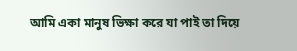আমি একা মানুষ ভিক্ষা করে যা পাই তা দিয়ে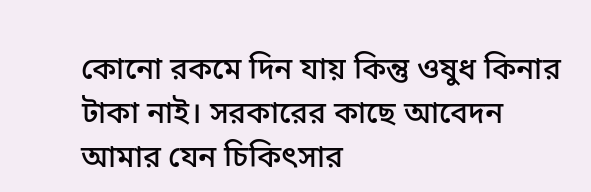কোনো রকমে দিন যায় কিন্তু ওষুধ কিনার টাকা নাই। সরকারের কাছে আবেদন আমার যেন চিকিৎসার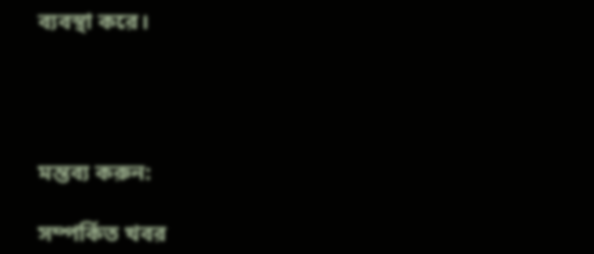ব্যবস্থা করে।




মন্তব্য করুন:

সম্পর্কিত খবর